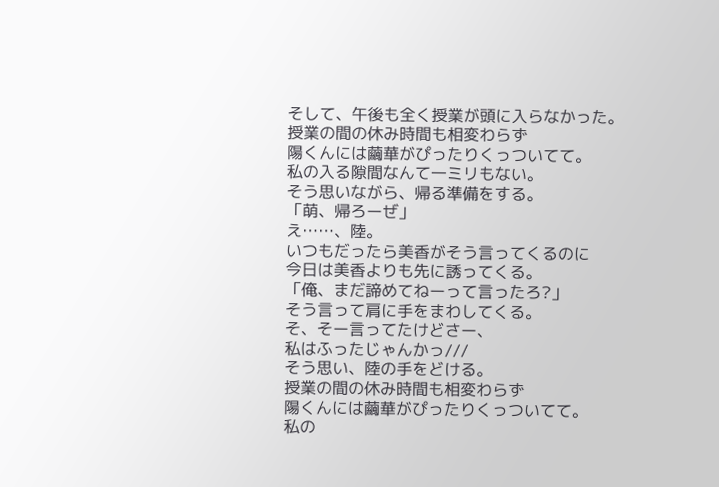そして、午後も全く授業が頭に入らなかった。
授業の間の休み時間も相変わらず
陽くんには繭華がぴったりくっついてて。
私の入る隙間なんて一ミリもない。
そう思いながら、帰る準備をする。
「萌、帰ろーぜ」
え……、陸。
いつもだったら美香がそう言ってくるのに
今日は美香よりも先に誘ってくる。
「俺、まだ諦めてねーって言ったろ?」
そう言って肩に手をまわしてくる。
そ、そー言ってたけどさー、
私はふったじゃんかっ///
そう思い、陸の手をどける。
授業の間の休み時間も相変わらず
陽くんには繭華がぴったりくっついてて。
私の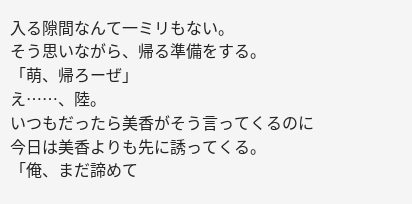入る隙間なんて一ミリもない。
そう思いながら、帰る準備をする。
「萌、帰ろーぜ」
え……、陸。
いつもだったら美香がそう言ってくるのに
今日は美香よりも先に誘ってくる。
「俺、まだ諦めて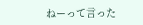ねーって言った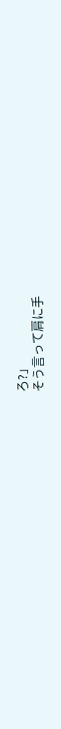ろ?」
そう言って肩に手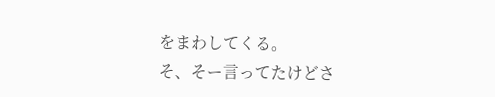をまわしてくる。
そ、そー言ってたけどさ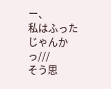ー、
私はふったじゃんかっ///
そう思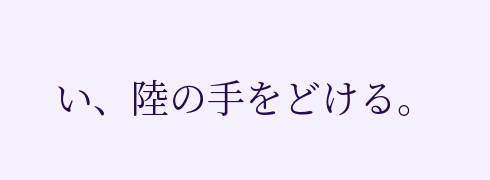い、陸の手をどける。